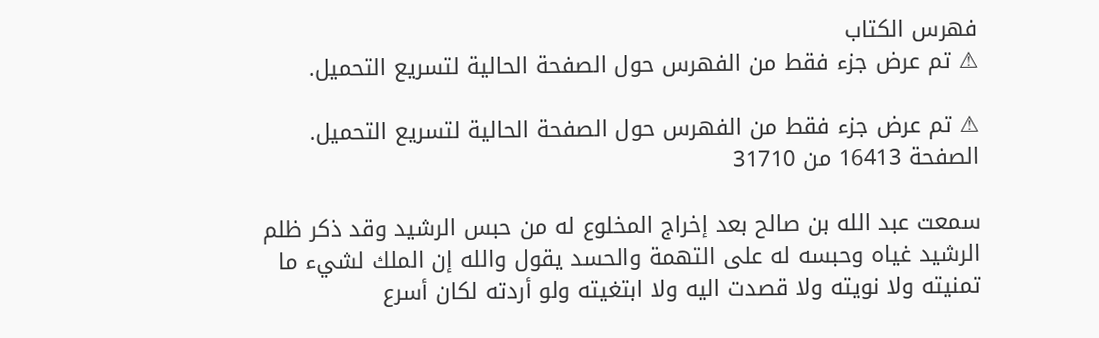فهرس الكتاب
⚠ تم عرض جزء فقط من الفهرس حول الصفحة الحالية لتسريع التحميل.

⚠ تم عرض جزء فقط من الفهرس حول الصفحة الحالية لتسريع التحميل.
الصفحة 16413 من 31710

سمعت عبد الله بن صالح بعد إخراج المخلوع له من حبس الرشيد وقد ذكر ظلم الرشيد غياه وحبسه له على التهمة والحسد يقول والله إن الملك لشيء ما تمنيته ولا نويته ولا قصدت اليه ولا ابتغيته ولو أردته لكان أسرع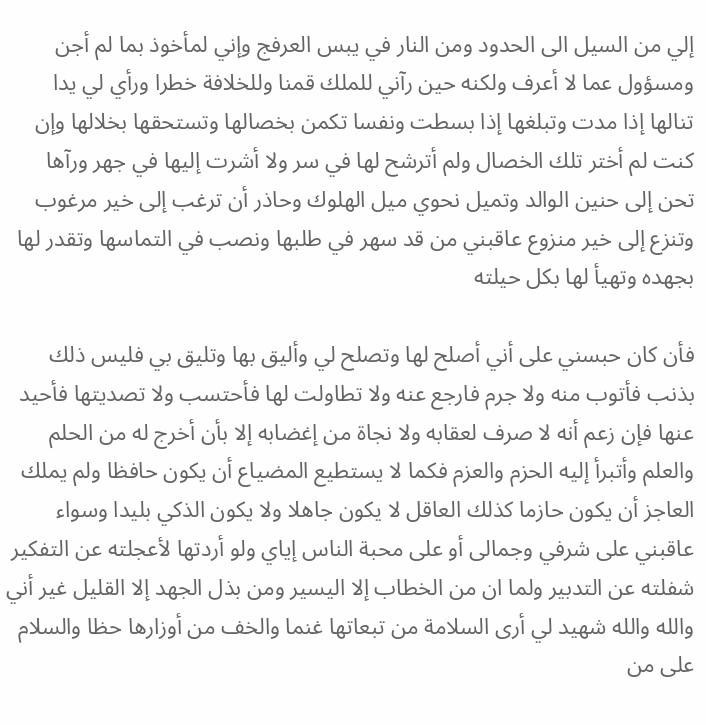إلي من السيل الى الحدود ومن النار في يبس العرفج وإني لمأخوذ بما لم أجن ومسؤول عما لا أعرف ولكنه حين رآني للملك قمنا وللخلافة خطرا ورأي لي يدا تنالها إذا مدت وتبلغها إذا بسطت ونفسا تكمن بخصالها وتستحقها بخلالها وإن كنت لم أختر تلك الخصال ولم أترشح لها في سر ولا أشرت إليها في جهر ورآها تحن إلى حنين الوالد وتميل نحوي ميل الهلوك وحاذر أن ترغب إلى خير مرغوب وتنزع إلى خير منزوع عاقبني من قد سهر في طلبها ونصب في التماسها وتقدر لها بجهده وتهيأ لها بكل حيلته

فأن كان حبسني على أني أصلح لها وتصلح لي وأليق بها وتليق بي فليس ذلك بذنب فأتوب منه ولا جرم فارجع عنه ولا تطاولت لها فأحتسب ولا تصديتها فأحيد عنها فإن زعم أنه لا صرف لعقابه ولا نجاة من إغضابه إلا بأن أخرج له من الحلم والعلم وأتبرأ إليه الحزم والعزم فكما لا يستطيع المضياع أن يكون حافظا ولم يملك العاجز أن يكون حازما كذلك العاقل لا يكون جاهلا ولا يكون الذكي بليدا وسواء عاقبني على شرفي وجمالى أو على محبة الناس إياي ولو أردتها لأعجلته عن التفكير شفلته عن التدبير ولما ان من الخطاب إلا اليسير ومن بذل الجهد إلا القليل غير أني والله والله شهيد لي أرى السلامة من تبعاتها غنما والخف من أوزارها حظا والسلام على من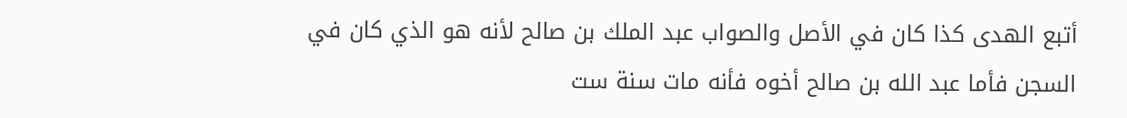أتبع الهدى كذا كان في الأصل والصواب عبد الملك بن صالح لأنه هو الذي كان في السجن فأما عبد الله بن صالح أخوه فأنه مات سنة ست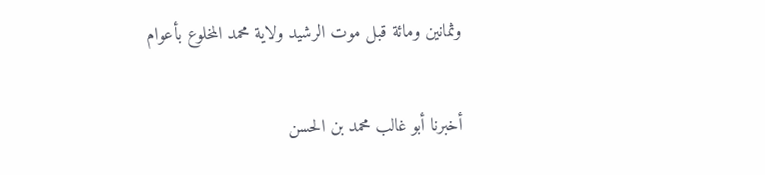وثمانين ومائة قبل موت الرشيد ولاية محمد المخلوع بأعوام

أخبرنا أبو غالب محمد بن الحسن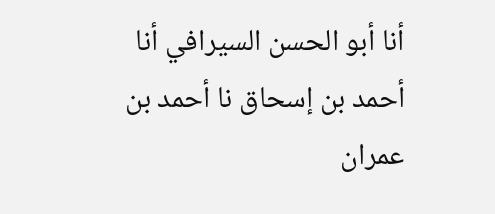أنا أبو الحسن السيرافي أنا أحمد بن إسحاق نا أحمد بن عمران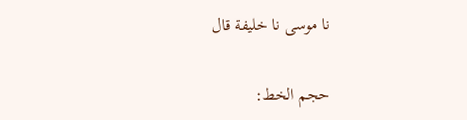نا موسى نا خليفة قال

حجم الخط: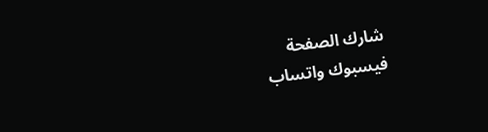شارك الصفحة
فيسبوك واتساب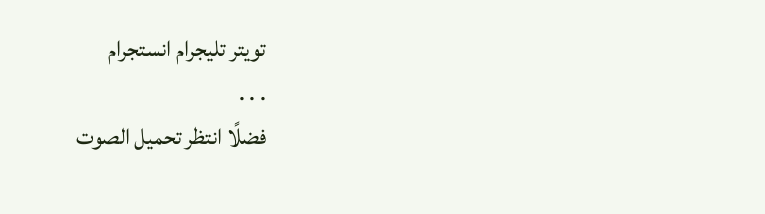تويتر تليجرام انستجرام
. . .
فضلًا انتظر تحميل الصوت